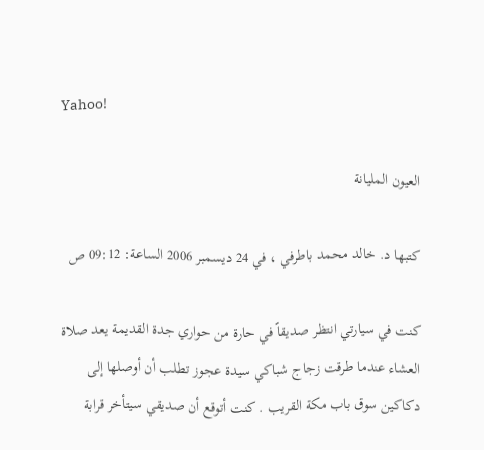Yahoo!

العيون المليانة

كتبها د. خالد محمد باطرفي ، في 24 ديسمبر 2006 الساعة: 09:12 ص

كنت في سيارتي انتظر صديقاً في حارة من حواري جدة القديمة يعد صلاة العشاء عندما طرقت زجاج شباكي سيدة عجوز تطلب أن أوصلها إلى دكاكين سوق باب مكة القريب . كنت أتوقع أن صديقي سيتأخر قرابة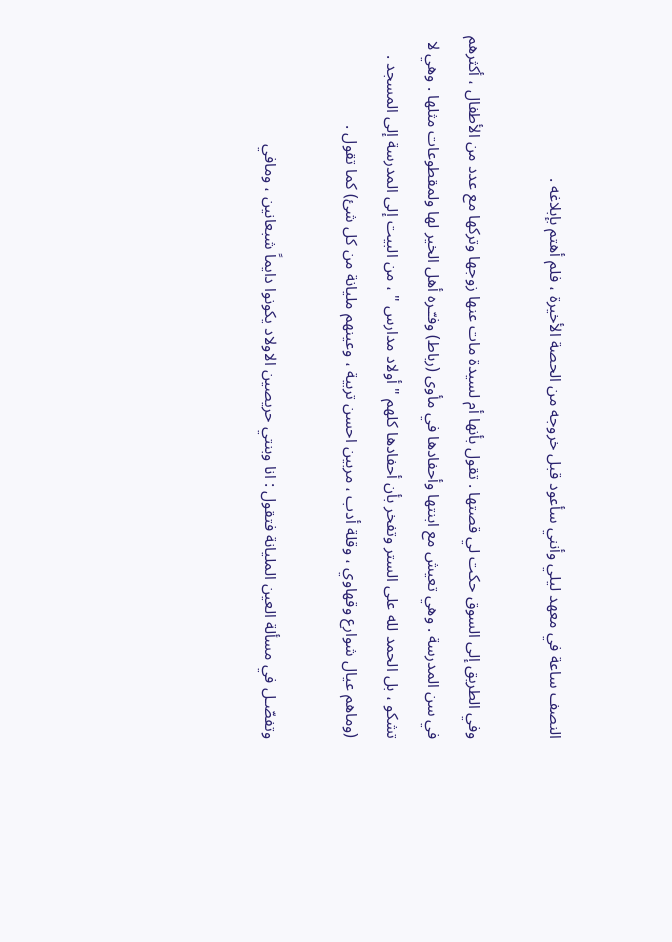النصف ساعة في معهد ليلي وأنني سأعود قبل خروجه من الحصة الأخيرة ، فلم أهتم بإبلاغه .

وفي الطريق إلى السوق حكت لي قصتها . تقول بأنها أم لسيدة مات عنها زوجها وتركها مع عدد من الأطفال ، أكثرهم في سن المدرسة . وهي تعيش مع ابنتها وأحفادها في مأوى (رباط) وفـّـره أهل الخير لها ولمقطوعات مثلها . وهي لا تشكو ، بل الحمد لله على الستر وتفخر بأن أحفادها كلهم " أولاد مدارس " ، من البيت إلى المدرسة إلى المسجد . (وماهم عيال شوارع وقهاوي ، وقلة أدب ، مربين احسن تربية ، وعينهم مليانة من كل شئ) كما تقول .

وتفصّـل في مسألة العين المليانة فتقول : انا وبنتي حريصين الاولاد يكونوا دايماً شبعانين ، ومافي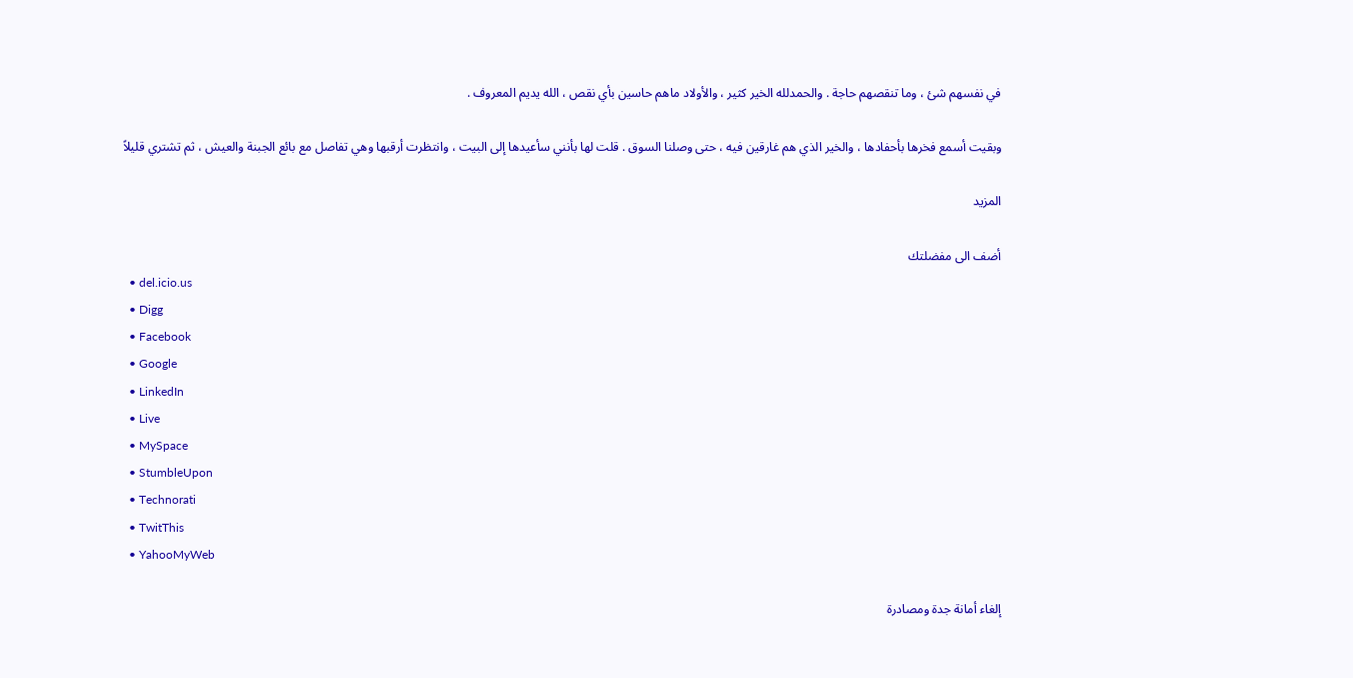في نفسهم شئ ، وما تنقصهم حاجة . والحمدلله الخير كثير ، والأولاد ماهم حاسين بأي نقص ، الله يديم المعروف .

وبقيت أسمع فخرها بأحفادها ، والخير الذي هم غارقين فيه ، حتى وصلنا السوق . قلت لها بأنني سأعيدها إلى البيت ، وانتظرت أرقبها وهي تفاصل مع بائع الجبنة والعيش ، ثم تشتري قليلاً

المزيد

أضف الى مفضلتك
  • del.icio.us
  • Digg
  • Facebook
  • Google
  • LinkedIn
  • Live
  • MySpace
  • StumbleUpon
  • Technorati
  • TwitThis
  • YahooMyWeb

إلغاء أمانة جدة ومصادرة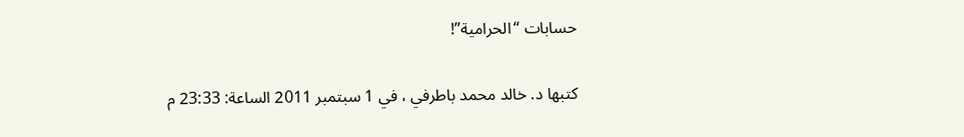حسابات “الحرامية”!

كتبها د. خالد محمد باطرفي ، في 1 سبتمبر 2011 الساعة: 23:33 م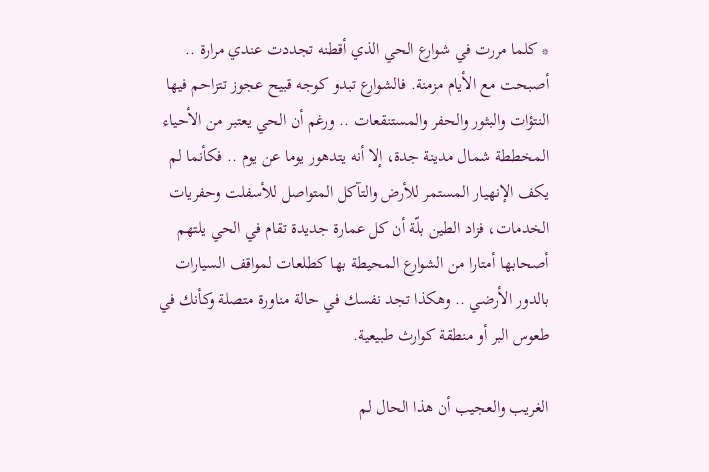* كلما مررت في شوارع الحي الذي أقطنه تجددت عندي مرارة .. أصبحت مع الأيام مزمنة. فالشوارع تبدو كوجه قبيح عجوز تتزاحم فيها النتؤات والبثور والحفر والمستنقعات .. ورغم أن الحي يعتبر من الأحياء المخططة شمال مدينة جدة، إلا أنه يتدهور يوما عن يوم .. فكأنما لم يكف الإنهيار المستمر للأرض والتآكل المتواصل للأسفلت وحفريات الخدمات، فزاد الطين بلّة أن كل عمارة جديدة تقام في الحي يلتهم أصحابها أمتارا من الشوارع المحيطة بها كطلعات لمواقف السيارات بالدور الأرضي .. وهكذا تجد نفسك في حالة مناورة متصلة وكأنك في طعوس البر أو منطقة كوارث طبيعية.

الغريب والعجيب أن هذا الحال لم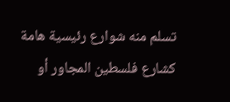تسلم منه شوارع رئيسية هامة كشارع فلسطين المجاور أو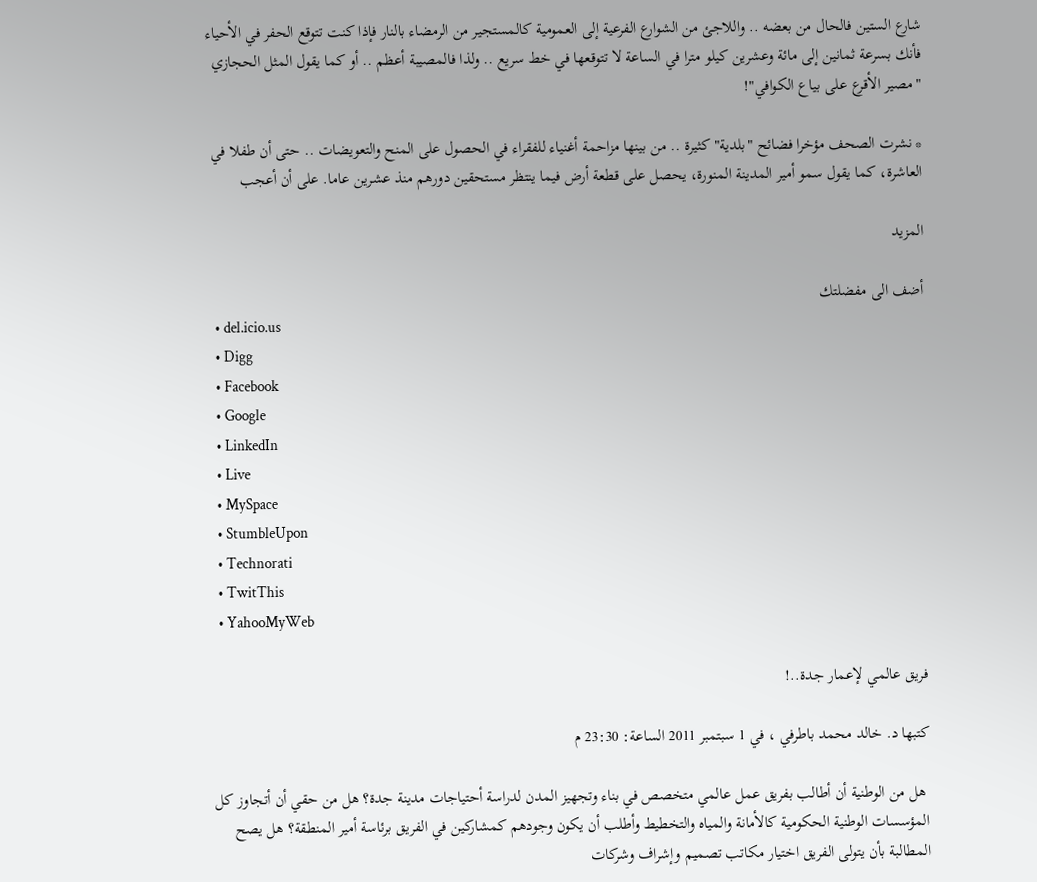شارع الستين فالحال من بعضه .. واللاجئ من الشوارع الفرعية إلى العمومية كالمستجير من الرمضاء بالنار فإذا كنت تتوقع الحفر في الأحياء فأنك بسرعة ثمانين إلى مائة وعشرين كيلو مترا في الساعة لا تتوقعها في خط سريع .. ولذا فالمصيبة أعظم .. أو كما يقول المثل الحجازي "مصير الأقرع على بياع الكوافي"!

* نشرت الصحف مؤخرا فضائح "بلدية" كثيرة .. من بينها مزاحمة أغنياء للفقراء في الحصول على المنح والتعويضات .. حتى أن طفلا في العاشرة، كما يقول سمو أمير المدينة المنورة، يحصل على قطعة أرض فيما ينتظر مستحقين دورهم منذ عشرين عاما. على أن أعجب

المزيد

أضف الى مفضلتك
  • del.icio.us
  • Digg
  • Facebook
  • Google
  • LinkedIn
  • Live
  • MySpace
  • StumbleUpon
  • Technorati
  • TwitThis
  • YahooMyWeb

فريق عالمي لإعمار جدة..!

كتبها د. خالد محمد باطرفي ، في 1 سبتمبر 2011 الساعة: 23:30 م

 هل من الوطنية أن أطالب بفريق عمل عالمي متخصص في بناء وتجهيز المدن لدراسة أحتياجات مدينة جدة؟ هل من حقي أن أتجاوز كل المؤسسات الوطنية الحكومية كالأمانة والمياه والتخطيط وأطلب أن يكون وجودهم كمشاركين في الفريق برئاسة أمير المنطقة؟ هل يصح المطالبة بأن يتولى الفريق اختيار مكاتب تصميم وإشراف وشركات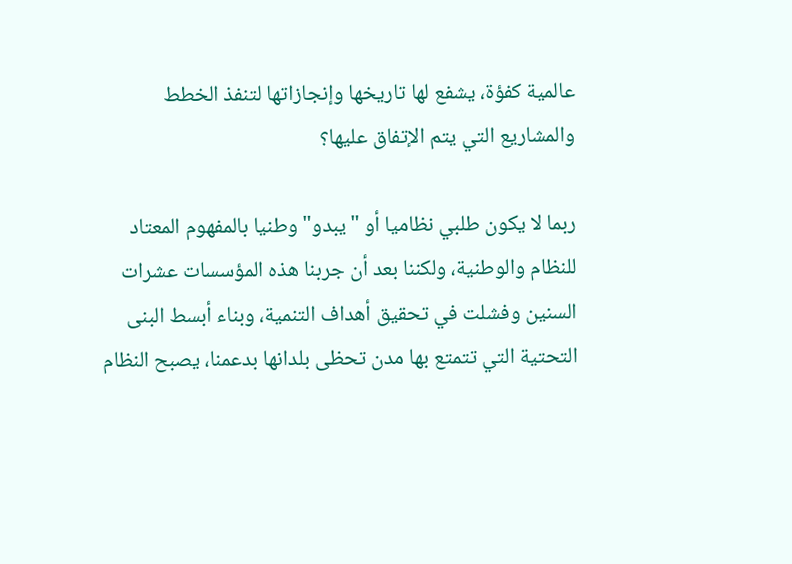عالمية كفؤة، يشفع لها تاريخها وإنجازاتها لتنفذ الخطط والمشاريع التي يتم الإتفاق عليها؟

ربما لا يكون طلبي نظاميا أو "يبدو" وطنيا بالمفهوم المعتاد للنظام والوطنية، ولكننا بعد أن جربنا هذه المؤسسات عشرات السنين وفشلت في تحقيق أهداف التنمية، وبناء أبسط البنى التحتية التي تتمتع بها مدن تحظى بلدانها بدعمنا، يصبح النظام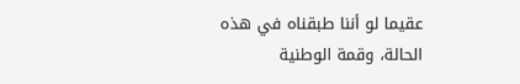عقيما لو أننا طبقناه في هذه الحالة، وقمة الوطنية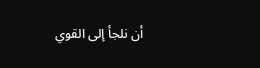أن نلجأ إلى القوي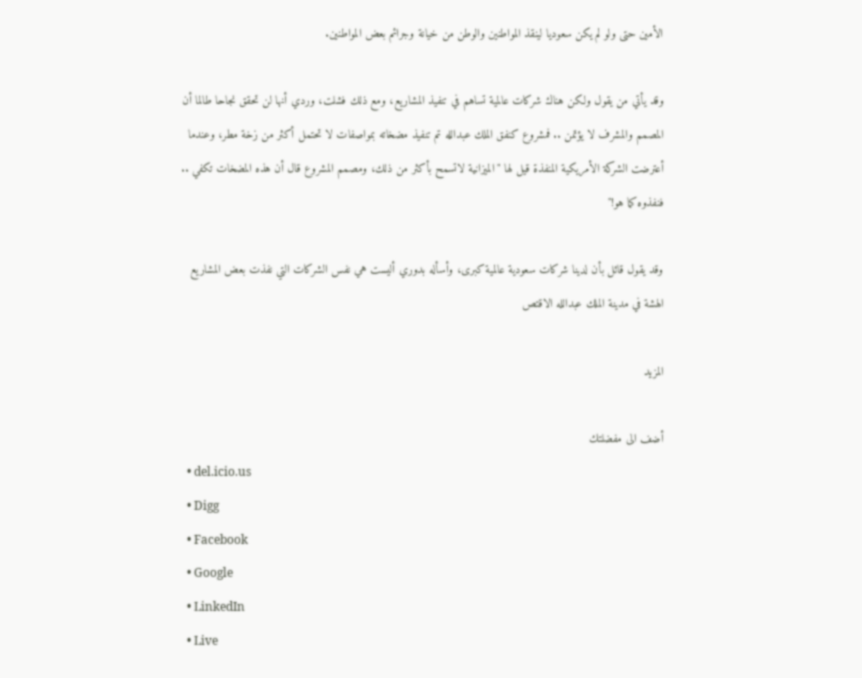الأمين حتى ولو لم يكن سعوديا لينقذ المواطنين والوطن من خيانة وجرائم بعض المواطنين.

وقد يأتي من يقول ولكن هناك شركات عالمية تساهم في تنفيذ المشاريع، ومع ذلك فشلت، وردي أنها لن تحقق نجاحا طالما أن المصمم والمشرف لا يؤتمن .. فمشروع كنفق الملك عبدالله تم تنفيذ مضخاته بمواصفات لا تحتمل أكثر من زخة مطر، وعندما أعترضت الشركة الأمريكية المنفذة قيل لها "الميزانية لاتسمح بأكثر من ذلك، ومصمم المشروع قال أن هذه المضخات تكفي .. فنفذوه كما هو!"

وقد يقول قائل بأن لدينا شركات سعودية عالمية كبرى، وأسأله بدوري أليست هي نفس الشركات التي نفذت بعض المشاريع الهشة في مدينة الملك عبدالله الاقتص

المزيد

أضف الى مفضلتك
  • del.icio.us
  • Digg
  • Facebook
  • Google
  • LinkedIn
  • Live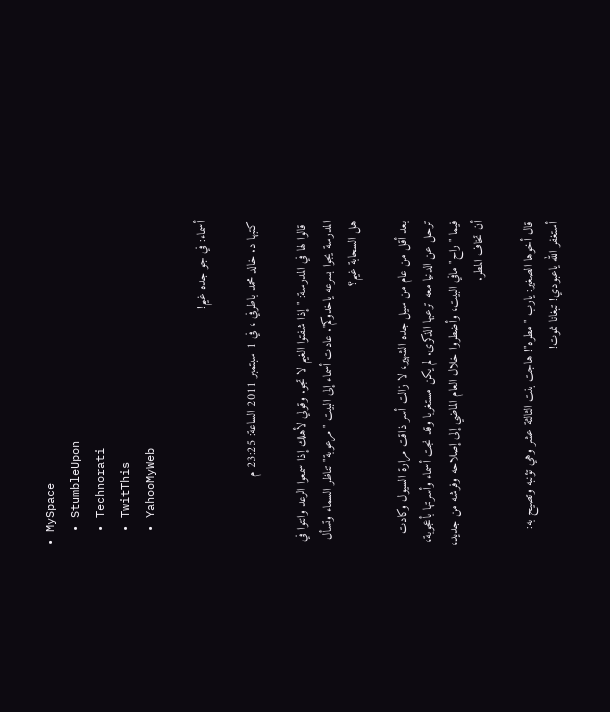• MySpace
  • StumbleUpon
  • Technorati
  • TwitThis
  • YahooMyWeb

أسماء: في جو جده غيم!

كتبها د. خالد محمد باطرفي ، في 1 سبتمبر 2011 الساعة: 23:25 م

 قالوا لها في المدرسة: "إذا شفتوا الغيم لا تجو. وقولي لأهلك إذا سمعوا الرعد وانتوا في المدرسة يجوا بسرعه ياخدوكم". عادت أسماء إلى البيت "مرعوبة" تناظر السماء وتسأل هل السحابة غيم؟

بعد أقل من عام من سيل جده الشهير، لا زالت أسر ذاقت مرارة السيول وكادت ترحل عن الدنيا معه ترعبها الذكرى. لم يكن مستغربا وقد نجت أسماء وأسرتها بأعجوبة، فيما "راح" مافي البيت، وأضطروا خلال العام الماضي إلى إصلاحه وفرشه من جديد، أن تخاف المطر.

قال أخوها الصغير: يارب "مطره"! هاجت بنت الثالثة عشر وهي تؤنبه وتصيح به: أستغفر الله ياعبودي! تبغانا نموت!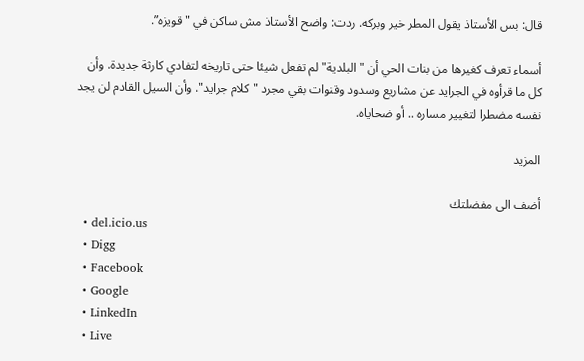قال: بس الأستاذ يقول المطر خير وبركه. ردت: واضح الأستاذ مش ساكن في "قويزه”.

أسماء تعرف كغيرها من بنات الحي أن "البلدية" لم تفعل شيئا حتى تاريخه لتفادي كارثة جديدة. وأن كل ما قرأوه في الجرايد عن مشاريع وسدود وقنوات بقي مجرد "كلام جرايد". وأن السيل القادم لن يجد نفسه مضطرا لتغيير مساره .. أو ضحاياه.

المزيد

أضف الى مفضلتك
  • del.icio.us
  • Digg
  • Facebook
  • Google
  • LinkedIn
  • Live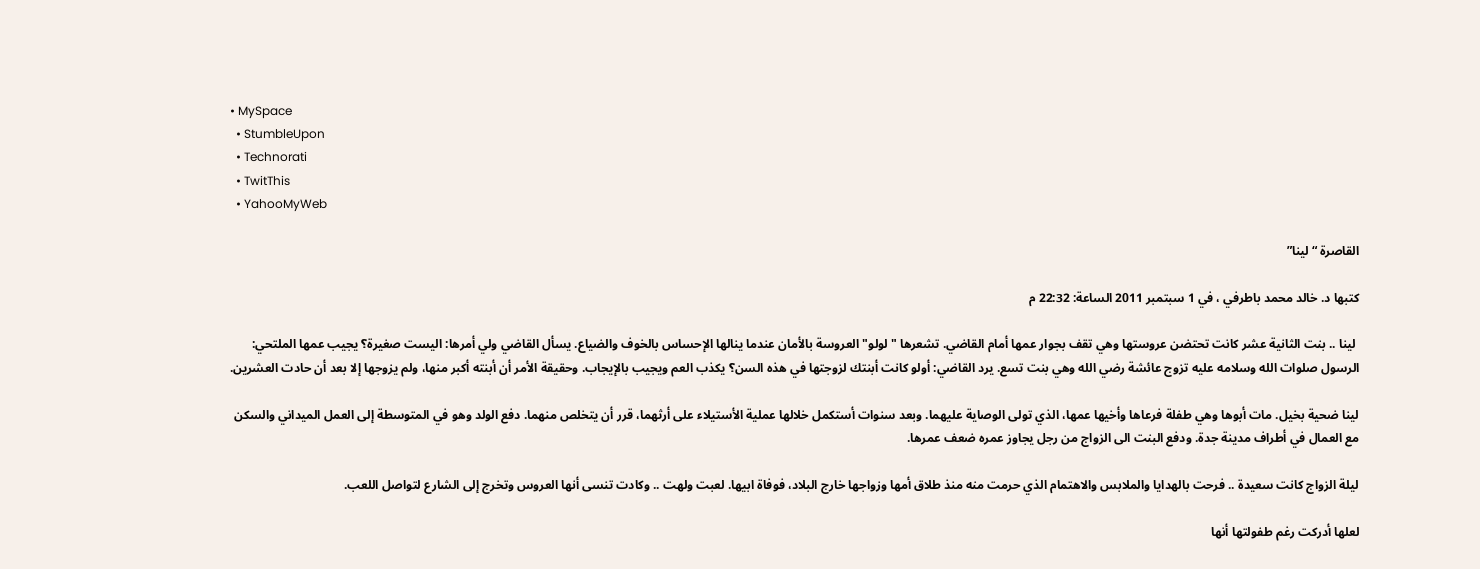• MySpace
  • StumbleUpon
  • Technorati
  • TwitThis
  • YahooMyWeb

القاصرة “لينا”

كتبها د. خالد محمد باطرفي ، في 1 سبتمبر 2011 الساعة: 22:32 م

 لينا .. بنت الثانية عشر كانت تحتضن عروستها وهي تقف بجوار عمها أمام القاضي. تشعرها "لولو" العروسة بالأمان عندما ينالها الإحساس بالخوف والضياع. يسأل القاضي ولي أمرها: اليست صغيرة؟ يجيب عمها الملتحي: الرسول صلوات الله وسلامه عليه تزوج عائشة رضي الله وهي بنت تسع. يرد القاضي: أولو كانت أبنتك لزوجتها في هذه السن؟ يكذب العم ويجيب بالإيجاب. وحقيقة الأمر أن أبنته أكبر منها، ولم يزوجها إلا بعد أن حادت العشرين.

لينا ضحية بخيل. مات أبوها وهي طفلة فرعاها وأخيها عمها، الذي تولى الوصاية عليهما. وبعد سنوات أستكمل خلالها عملية الأستيلاء على أرثهما، قرر أن يتخلص منهما. دفع الولد وهو في المتوسطة إلى العمل الميداني والسكن مع العمال في أطراف مدينة جدة. ودفع البنت الى الزواج من رجل يجاوز عمره ضعف عمرها.

ليلة الزواج كانت سعيدة .. فرحت بالهدايا والملابس والاهتمام الذي حرمت منه منذ طلاق أمها وزواجها خارج البلاد، فوفاة ابيها. لعبت ولهت .. وكادت تنسى أنها العروس وتخرج إلى الشارع لتواصل اللعب.

لعلها أدركت رغم طفولتها أنها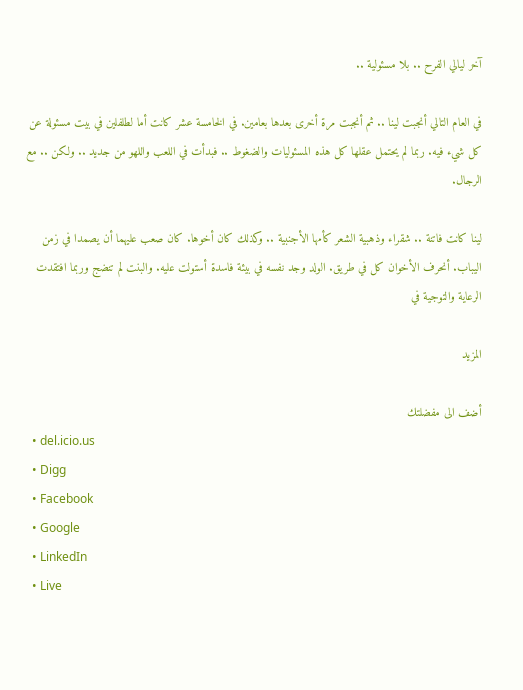آخر ليالي الفرح .. بلا مسئولية ..

في العام التالي أنجبت لينا .. ثم أنجبت مرة أخرى بعدها بعامين. في الخامسة عشر كانت أما لطلفلين في بيت مسئولة عن كل شيء فيه. ربما لم يحتمل عقلها كل هذه المسئوليات والضغوط .. فبدأت في اللعب واللهو من جديد .. ولكن .. مع الرجال.

لينا كانت فاتنة .. شقراء وذهبية الشعر كأمها الأجنبية .. وكذلك كان أخوها. كان صعب عليهما أن يصمدا في زمن اليباب. أنحرف الأخوان كل في طريق. الولد وجد نفسه في بيئة فاسدة أستولت عليه. والبنت لم تنضج وربما افتقدت الرعاية والتوجية في

المزيد

أضف الى مفضلتك
  • del.icio.us
  • Digg
  • Facebook
  • Google
  • LinkedIn
  • Live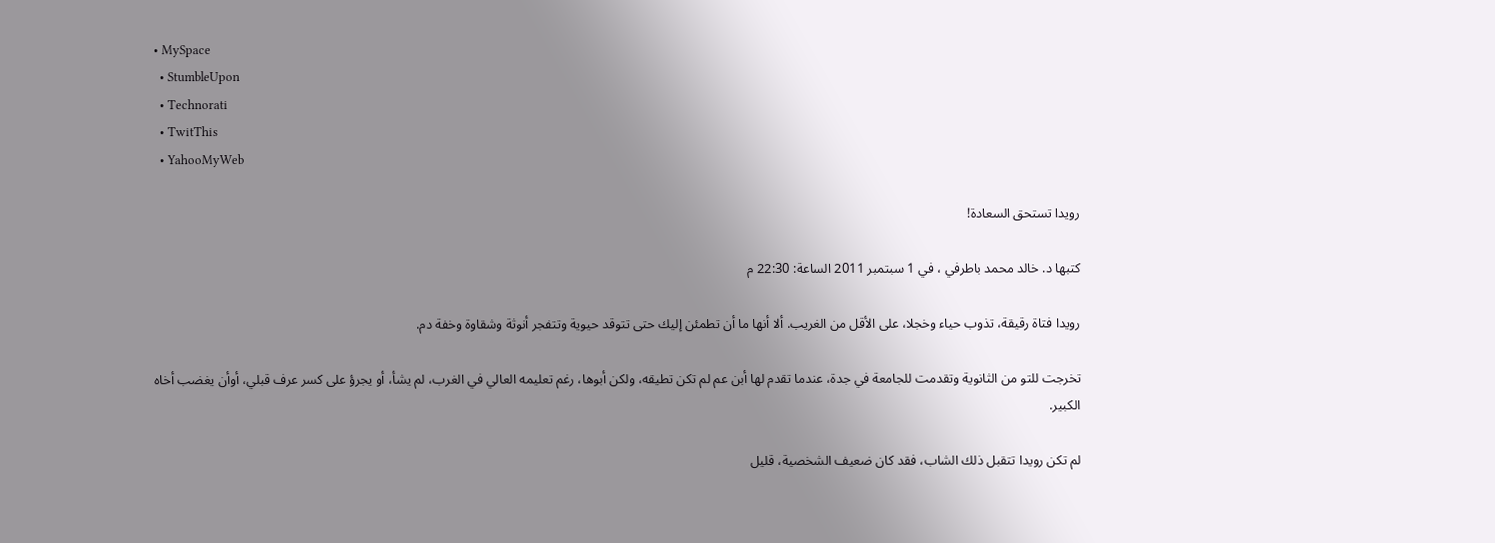• MySpace
  • StumbleUpon
  • Technorati
  • TwitThis
  • YahooMyWeb

رويدا تستحق السعادة!

كتبها د. خالد محمد باطرفي ، في 1 سبتمبر 2011 الساعة: 22:30 م

رويدا فتاة رقيقة، تذوب حياء وخجلا، على الأقل من الغريب. ألا أنها ما أن تطمئن إليك حتى تتوقد حيوية وتتفجر أنوثة وشقاوة وخفة دم.

تخرجت للتو من الثانوية وتقدمت للجامعة في جدة، عندما تقدم لها أبن عم لم تكن تطيقه، ولكن أبوها، رغم تعليمه العالي في الغرب، لم يشأ، أو يجرؤ على كسر عرف قبلي، أوأن يغضب أخاه الكبير.

لم تكن رويدا تتقبل ذلك الشاب، فقد كان ضعيف الشخصية، قليل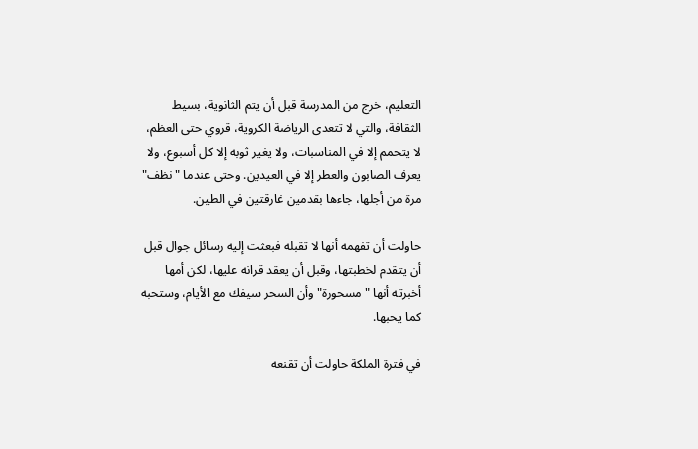التعليم، خرج من المدرسة قبل أن يتم الثانوية، بسيط الثقافة، والتي لا تتعدى الرياضة الكروية، قروي حتى العظم، لا يتحمم إلا في المناسبات، ولا يغير ثوبه إلا كل أسبوع، ولا يعرف الصابون والعطر إلا في العيدين. وحتى عندما "نظف" مرة من أجلها، جاءها بقدمين غارقتين في الطين.

حاولت أن تفهمه أنها لا تقبله فبعثت إليه رسائل جوال قبل أن يتقدم لخطبتها، وقبل أن يعقد قرانه عليها، لكن أمها أخبرته أنها "مسحورة" وأن السحر سيفك مع الأيام، وستحبه كما يحبها.

في فترة الملكة حاولت أن تقنعه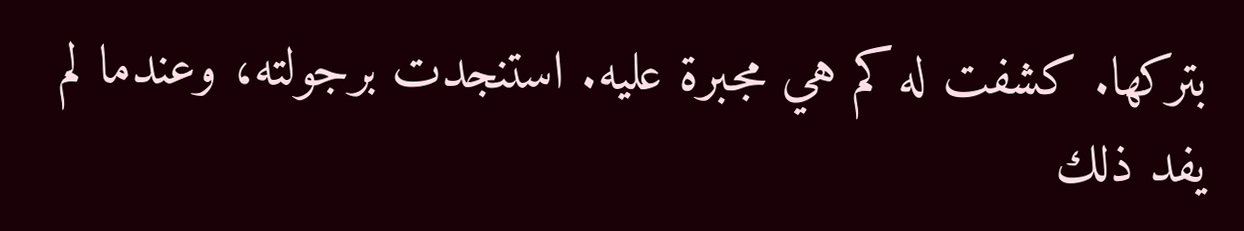بتركها. كشفت له كم هي مجبرة عليه. استنجدت برجولته، وعندما لم يفد ذلك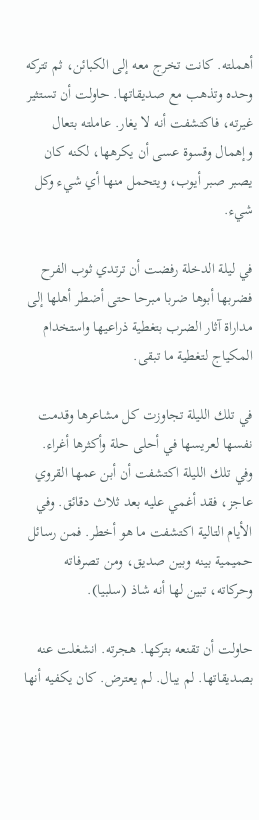أهملته. كانت تخرج معه إلى الكبائن، ثم تتركه وحده وتذهب مع صديقاتها. حاولت أن تستثير غيرته، فاكتشفت أنه لا يغار. عاملته بتعال وإهمال وقسوة عسى أن يكرهها، لكنه كان يصبر صبر أيوب، ويتحمل منها أي شيء وكل شيء.

في ليلة الدخلة رفضت أن ترتدي ثوب الفرح فضربها أبوها ضربا مبرحا حتى أضطر أهلها إلى مداراة آثار الضرب بتغطية ذراعيها واستخدام المكياج لتغطية ما تبقى.

في تلك الليلة تجاوزت كل مشاعرها وقدمت نفسها لعريسها في أحلى حلة وأكثرها أغراء. وفي تلك الليلة اكتشفت أن أبن عمها القروي عاجز، فقد أغمي عليه بعد ثلاث دقائق. وفي الأيام التالية اكتشفت ما هو أخطر. فمن رسائل حميمية بينه وبين صديق، ومن تصرفاته وحركاته، تبين لها أنه شاذ (سلبيا).

حاولت أن تقنعه بتركها. هجرته. انشغلت عنه بصديقاتها. لم يبال. لم يعترض. كان يكفيه أنها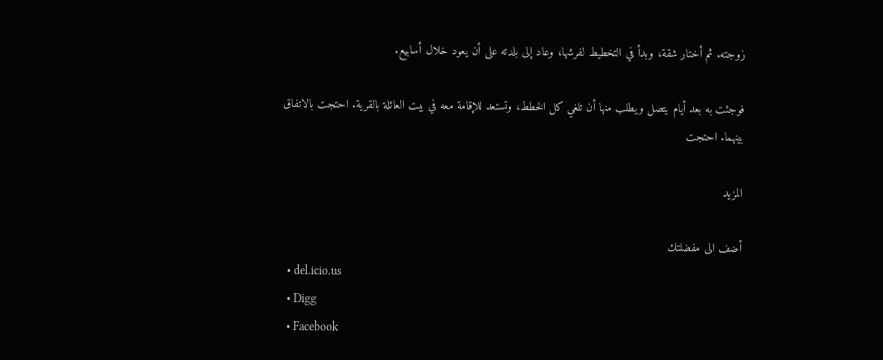زوجته. ثم أختار شقة، وبدأ في التخطيط لفرشها، وعاد إلى بلدته على أن يعود خلال أسابيع.

فوجئت به بعد أيام يتصل ويطلب منها أن تلغي كل الخطط، وتستعد للإقامة معه في بيت العائلة بالقرية. احتجت بالاتفاق بينهما. احتجت

المزيد

أضف الى مفضلتك
  • del.icio.us
  • Digg
  • Facebook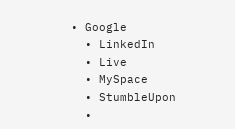• Google
  • LinkedIn
  • Live
  • MySpace
  • StumbleUpon
  •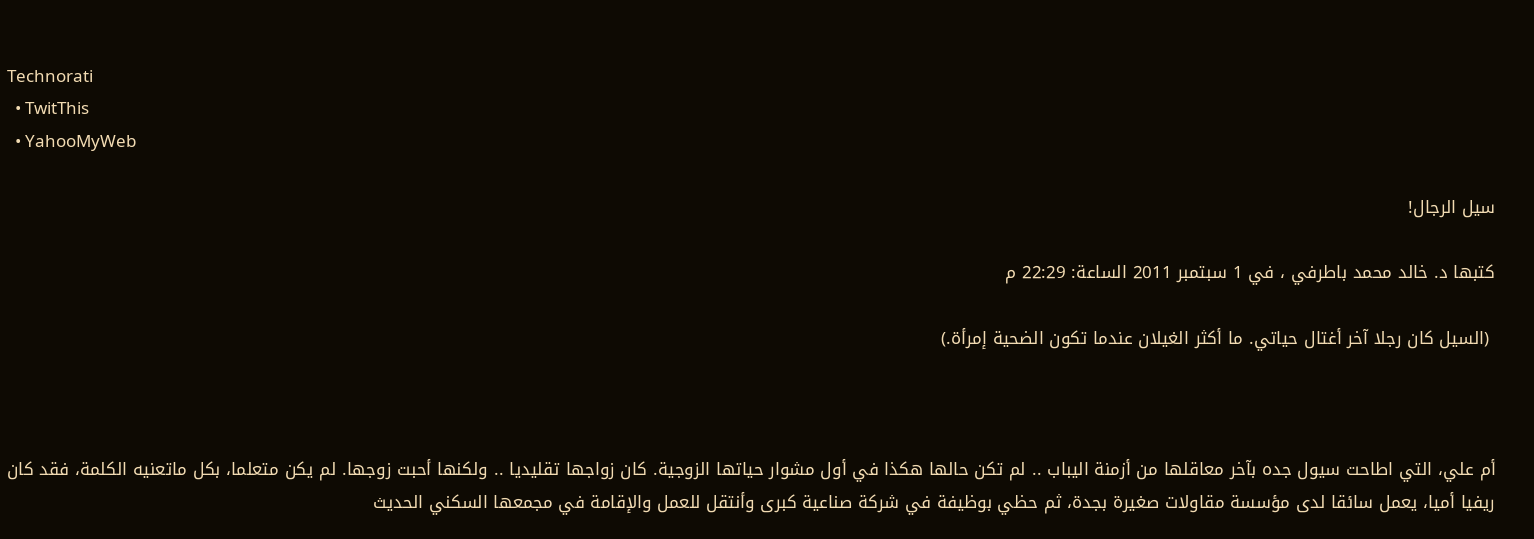Technorati
  • TwitThis
  • YahooMyWeb

سيل الرجال!

كتبها د. خالد محمد باطرفي ، في 1 سبتمبر 2011 الساعة: 22:29 م

 (السيل كان رجلا آخر أغتال حياتي. ما أكثر الغيلان عندما تكون الضحية إمرأة.)



أم علي، التي اطاحت سيول جده بآخر معاقلها من أزمنة اليباب .. لم تكن حالها هكذا في أول مشوار حياتها الزوجية. كان زواجها تقليديا .. ولكنها أحبت زوجها. لم يكن متعلما، بكل ماتعنيه الكلمة، فقد كان ريفيا أميا، يعمل سائقا لدى مؤسسة مقاولات صغيرة بجدة، ثم حظي بوظيفة في شركة صناعية كبرى وأنتقل للعمل والإقامة في مجمعها السكني الحديث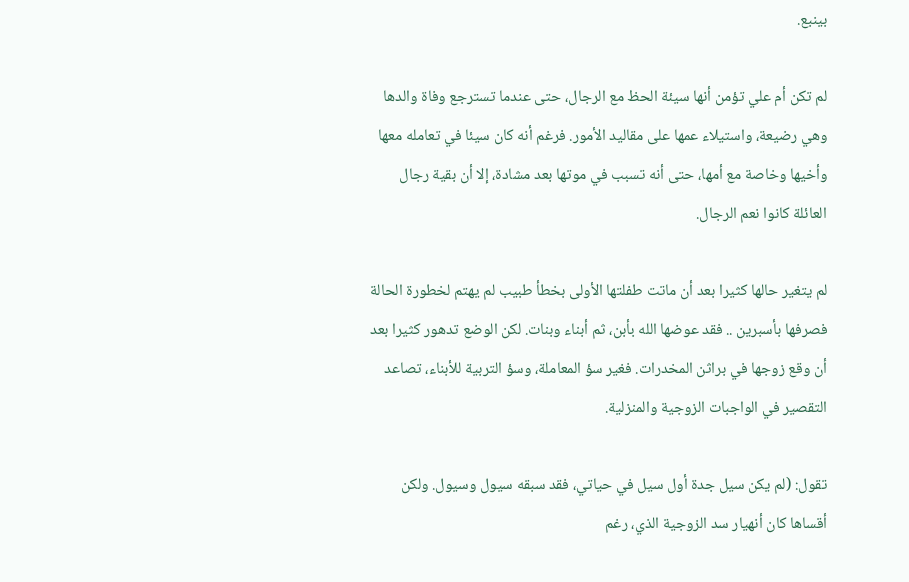بينبع.

لم تكن أم علي تؤمن أنها سيئة الحظ مع الرجال، حتى عندما تسترجع وفاة والدها وهي رضيعة، واستيلاء عمها على مقاليد الأمور. فرغم أنه كان سيئا في تعامله معها وأخيها وخاصة مع أمها، حتى أنه تسبب في موتها بعد مشادة، إلا أن بقية رجال العائلة كانوا نعم الرجال.

لم يتغير حالها كثيرا بعد أن ماتت طفلتها الأولى بخطأ طبيب لم يهتم لخطورة الحالة فصرفها بأسبرين .. فقد عوضها الله بأبن، ثم أبناء وبنات. لكن الوضع تدهور كثيرا بعد أن وقع زوجها في براثن المخدرات. فغير سؤ المعاملة، وسؤ التربية للأبناء، تصاعد التقصير في الواجبات الزوجية والمنزلية.

تقول: (لم يكن سيل جدة أول سيل في حياتي، فقد سبقه سيول وسيول. ولكن أقساها كان أنهيار سد الزوجية الذي، رغم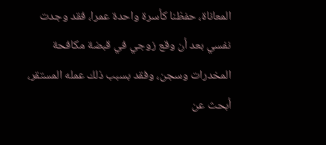المعاناة، حفظنا كأسرة واحدة عمرا، فقد وجدت نفسي بعد أن وقع زوجي في قبضة مكافحة المخدرات وسجن، وفقد بسبب ذلك عمله المستقر، أبحث عن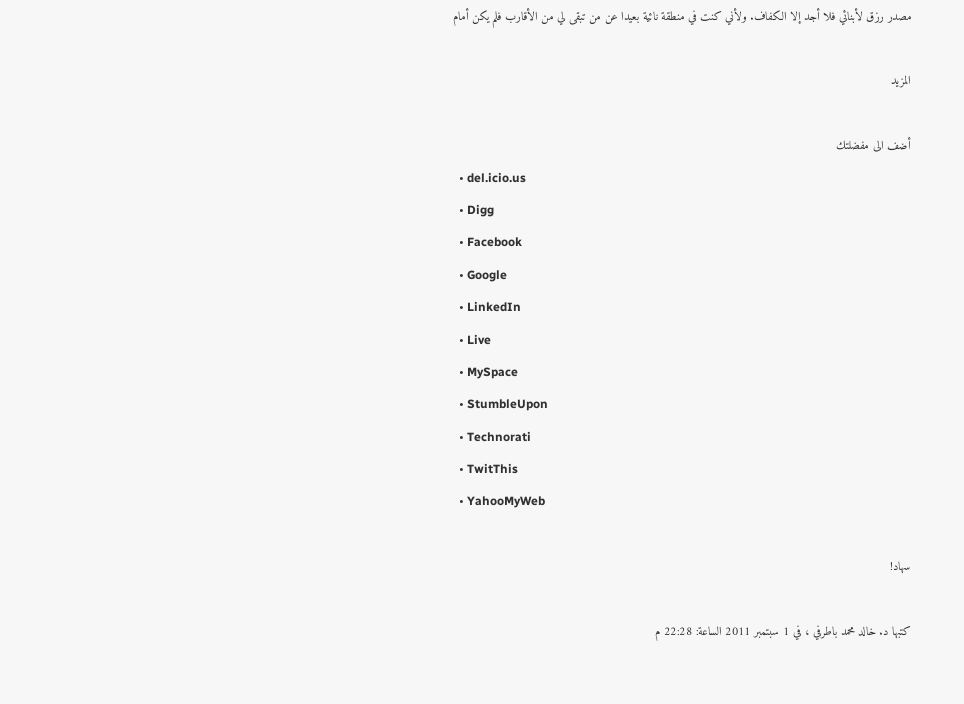مصدر رزق لأبنائي فلا أجد إلا الكفاف. ولأني كنت في منطقة نائية بعيدا عن من تبقى لي من الأقارب فلم يكن أمام

المزيد

أضف الى مفضلتك
  • del.icio.us
  • Digg
  • Facebook
  • Google
  • LinkedIn
  • Live
  • MySpace
  • StumbleUpon
  • Technorati
  • TwitThis
  • YahooMyWeb

سهاد!

كتبها د. خالد محمد باطرفي ، في 1 سبتمبر 2011 الساعة: 22:28 م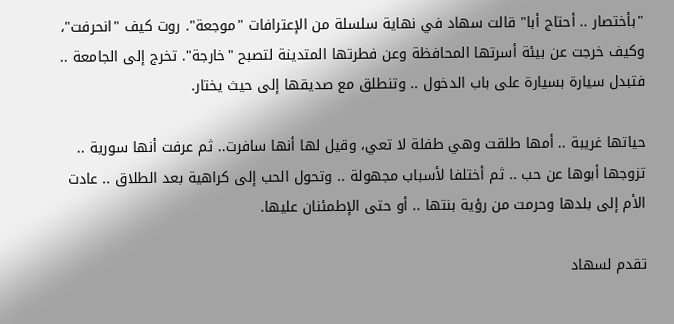"بأختصار .. أحتاج أبا" قالت سهاد في نهاية سلسلة من الإعترافات "موجعة". روت كيف "انحرفت"، وكيف خرجت عن بيئة أسرتها المحافظة وعن فطرتها المتدينة لتصبح "خارجة". تخرج إلى الجامعة .. فتبدل سيارة بسيارة على باب الدخول .. وتنطلق مع صديقها إلى حيث يختار.

حياتها غريبة .. أمها طلقت وهي طفلة لا تعي، وقيل لها أنها سافرت.. ثم عرفت أنها سورية .. تزوجها أبوها عن حب .. ثم أختلفا لأسباب مجهولة .. وتحول الحب إلى كراهية بعد الطلاق .. عادت الأم إلى بلدها وحرمت من رؤية بنتها .. أو حتى الإطمئنان عليها.

تقدم لسهاد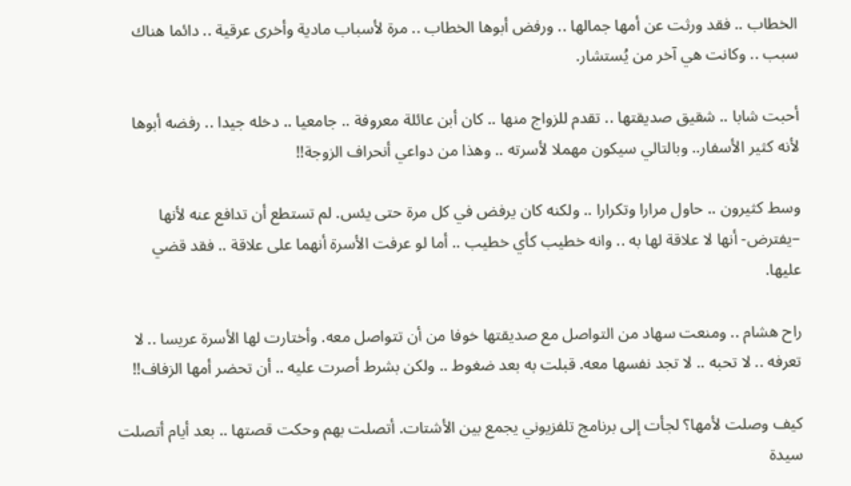الخطاب .. فقد ورثت عن أمها جمالها .. ورفض أبوها الخطاب .. مرة لأسباب مادية وأخرى عرقية .. دائما هناك سبب .. وكانت هي آخر من يُستشار.

أحبت شابا .. شقيق صديقتها .. تقدم للزواج منها .. كان أبن عائلة معروفة .. جامعيا .. دخله جيدا .. رفضه أبوها لأنه كثير الأسفار.. وبالتالي سيكون مهملا لأسرته .. وهذا من دواعي أنحراف الزوجة!!

وسط كثيرون .. حاول مرارا وتكرارا .. ولكنه كان يرفض في كل مرة حتى يئس. لم تستطع أن تدافع عنه لأنها –يفترض- أنها لا علاقة لها به .. وانه خطيب كأي خطيب .. أما لو عرفت الأسرة أنهما على علاقة .. فقد قضي عليها.

راح هشام .. ومنعت سهاد من التواصل مع صديقتها خوفا من أن تتواصل معه. وأختارت لها الأسرة عريسا .. لا تعرفه .. لا تحبه .. لا تجد نفسها معه. قبلت به بعد ضغوط .. ولكن بشرط أصرت عليه .. أن تحضر أمها الزفاف!!

كيف وصلت لأمها؟ لجأت إلى برنامج تلفزيوني يجمع بين الأشتات. أتصلت بهم وحكت قصتها .. بعد أيام أتصلت سيدة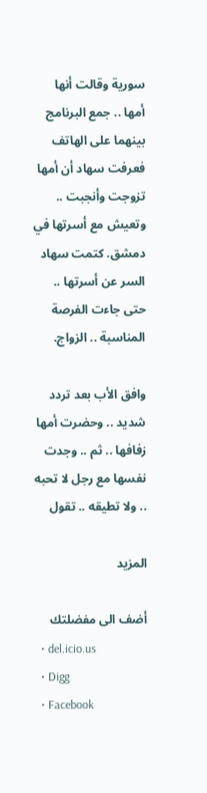سورية وقالت أنها أمها .. جمع البرنامج بينهما على الهاتف فعرفت سهاد أن أمها تزوجت وأنجبت .. وتعيش مع أسرتها في دمشق. كتمت سهاد السر عن أسرتها .. حتى جاءت الفرصة المناسبة .. الزواج.

وافق الأب بعد تردد شديد .. وحضرت أمها زفافها .. ثم .. وجدت نفسها مع رجل لا تحبه .. ولا تطيقه .. تقول

المزيد

أضف الى مفضلتك
  • del.icio.us
  • Digg
  • Facebook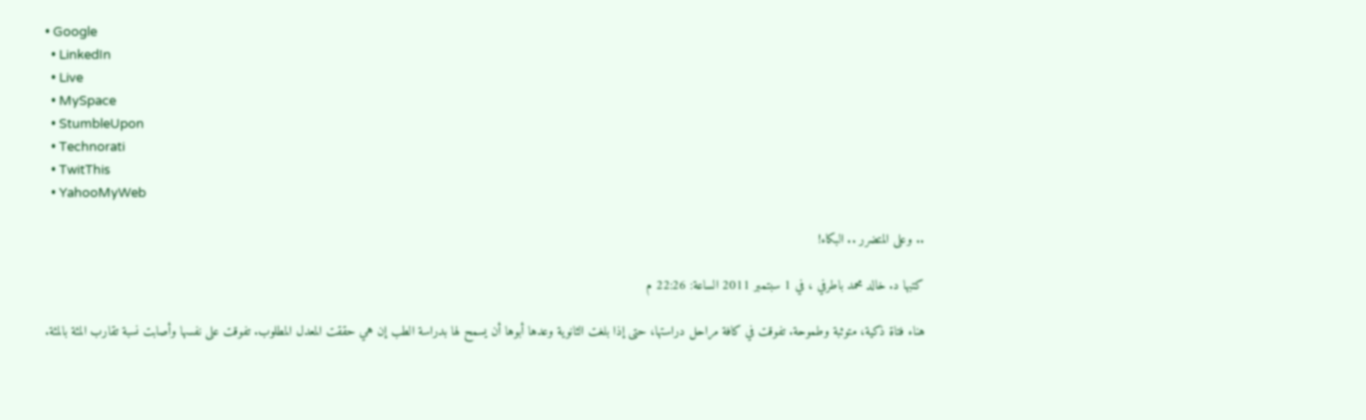• Google
  • LinkedIn
  • Live
  • MySpace
  • StumbleUpon
  • Technorati
  • TwitThis
  • YahooMyWeb

.. وعلى المتضرر .. البكاء!

كتبها د. خالد محمد باطرفي ، في 1 سبتمبر 2011 الساعة: 22:26 م

هناء فتاة ذكية، متوثبة وطموحة. تفوقت في كافة مراحل دراستها، حتى إذا بلغت الثانوية وعدها أبوها أن يسمح لها بدراسة الطب إن هي حققت المعدل المطلوب. تفوقت على نفسها وأصابت نسبة تقارب المئة بالمئة.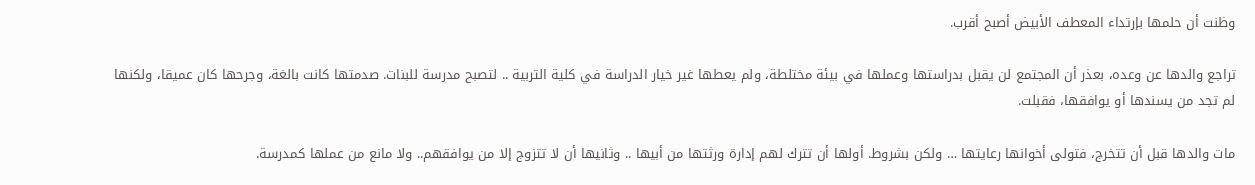وظنت أن حلمها بإرتداء المعطف الأبيض أصبح أقرب.

تراجع والدها عن وعده، بعذر أن المجتمع لن يقبل بدراستها وعملها في بيئة مختلطة، ولم يعطها غير خيار الدراسة في كلية التربية .. لتصبح مدرسة للبنات. صدمتها كانت بالغة، وجرحها كان عميقا، ولكنها لم تجد من يسندها أو يوافقها، فقبلت.

مات والدها قبل أن تتخرج، فتولى أخوانها رعايتها … ولكن بشروط. أولها أن تترك لهم إدارة ورثتها من أبيها .. وثانيها أن لا تتزوج إلا من يوافقهم.. ولا مانع من عملها كمدرسة.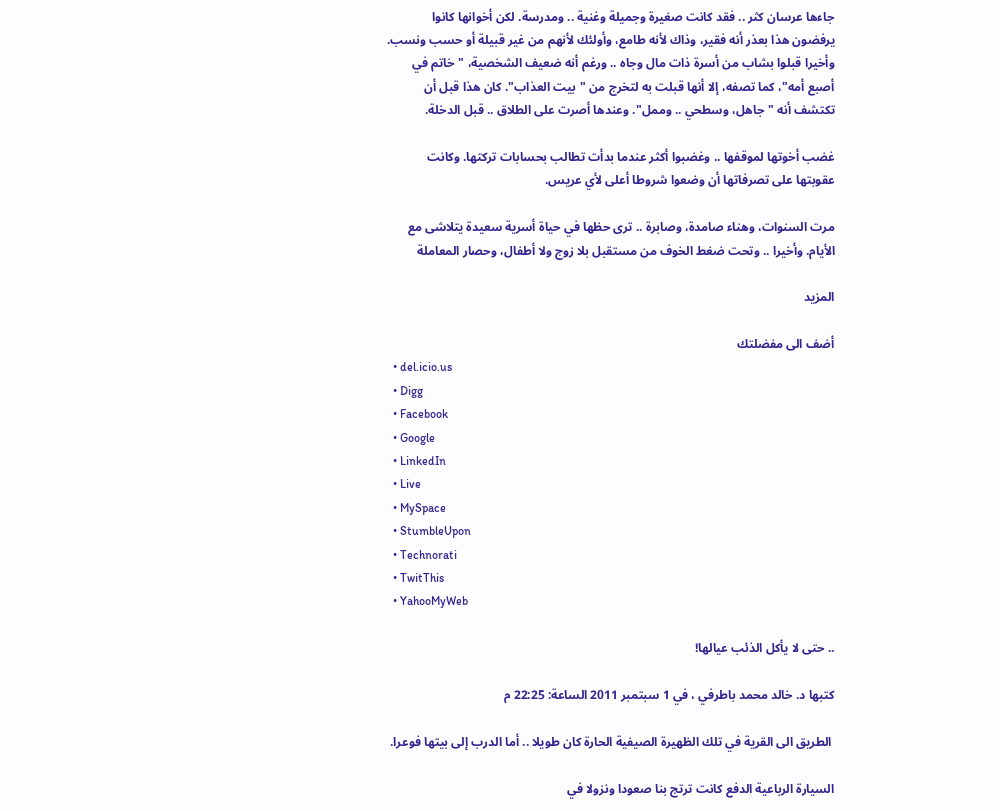جاءها عرسان كثر .. فقد كانت صغيرة وجميلة وغنية .. ومدرسة. لكن أخوانها كانوا يرفضون هذا بعذر أنه فقير، وذاك لأنه طامع، وأولئك لأنهم من غير قبيلة أو حسب ونسب. وأخيرا قبلوا بشاب من أسرة ذات مال وجاه .. ورغم أنه ضعيف الشخصية، "خاتم في أصبع أمه"، كما تصفه، إلا أنها قبلت به لتخرج من "بيت العذاب". كان هذا قبل أن تكتشف أنه "جاهل، وسطحي .. وممل". وعندها أصرت على الطلاق .. قبل الدخلة.

غضب أخوتها لموقفها .. وغضبوا أكثر عندما بدأت تطالب بحسابات تركتها. وكانت عقوبتها على تصرفاتها أن وضعوا شروطا أعلى لأي عريس.

مرت السنوات، وهناء صامدة، وصابرة .. ترى حظها في حياة أسرية سعيدة يتلاشى مع الأيام. وأخيرا .. وتحت ضغط الخوف من مستقبل بلا زوج ولا أطفال، وحصار المعاملة

المزيد

أضف الى مفضلتك
  • del.icio.us
  • Digg
  • Facebook
  • Google
  • LinkedIn
  • Live
  • MySpace
  • StumbleUpon
  • Technorati
  • TwitThis
  • YahooMyWeb

.. حتى لا يأكل الذئب عيالها!

كتبها د. خالد محمد باطرفي ، في 1 سبتمبر 2011 الساعة: 22:25 م

 الطريق الى القرية في تلك الظهيرة الصيفية الحارة كان طويلا .. أما الدرب إلى بيتها فوعرا.

السيارة الرباعية الدفع كانت ترتج بنا صعودا ونزولا في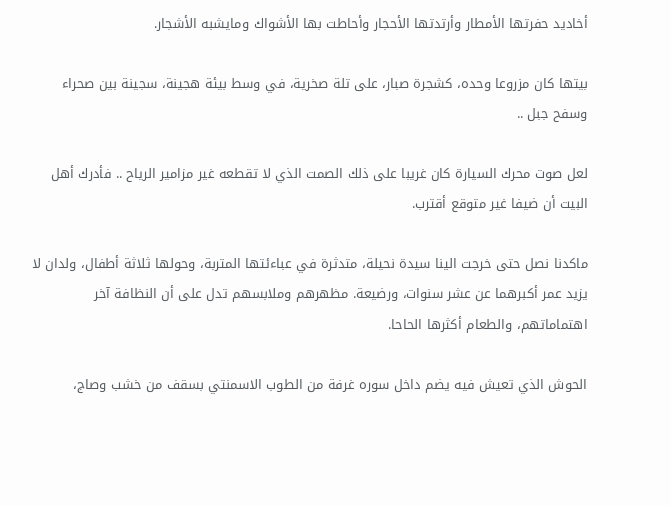أخاديد حفرتها الأمطار وأرتدتها الأحجار وأحاطت بها الأشواك ومايشبه الأشجار.

بيتها كان مزروعا وحده، كشجرة صبار، على تلة صخرية، في وسط بيئة هجينة، سجينة بين صحراء وسفح جبل ..

لعل صوت محرك السيارة كان غريبا على ذلك الصمت الذي لا تقطعه غير مزامير الرياح .. فأدرك أهل البيت أن ضيفا غير متوقع أقترب.

ماكدنا نصل حتى خرجت الينا سيدة نحيلة، متدثرة في عباءئتها المتربة، وحولها ثلاثة أطفال، ولدان لا يزيد عمر أكبرهما عن عشر سنوات، ورضيعة. مظهرهم وملابسهم تدل على أن النظافة آخر اهتماماتهم، والطعام أكثرها الحاحا.

الحوش الذي تعيش فيه يضم داخل سوره غرفة من الطوب الاسمنتي بسقف من خشب وصاج،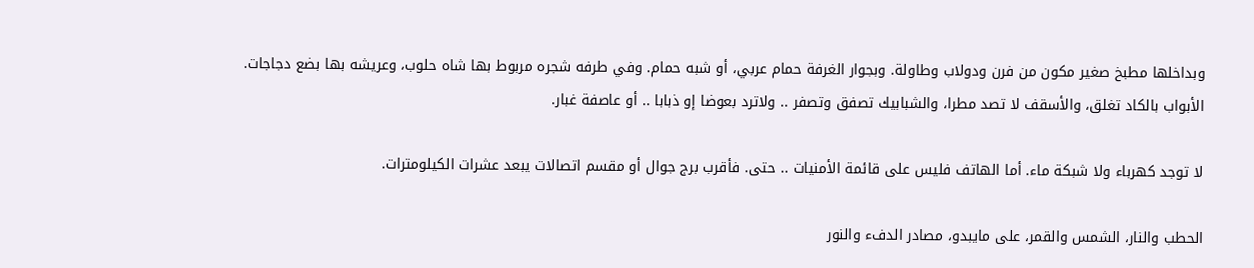وبداخلها مطبخ صغير مكون من فرن ودولاب وطاولة. وبجوار الغرفة حمام عربي، أو شبه حمام. وفي طرفه شجره مربوط بها شاه حلوب، وعريشه بها بضع دجاجات. الأبواب بالكاد تغلق، والأسقف لا تصد مطرا، والشبابيك تصفق وتصفر .. ولاترد بعوضا إو ذبابا .. أو عاصفة غبار.

لا توجد كهرباء ولا شبكة ماء. أما الهاتف فليس على قائمة الأمنيات .. حتى. فأقرب برج جوال أو مقسم اتصالات يبعد عشرات الكيلومترات.

الحطب والنار، الشمس والقمر، على مايبدو، مصادر الدفء والنور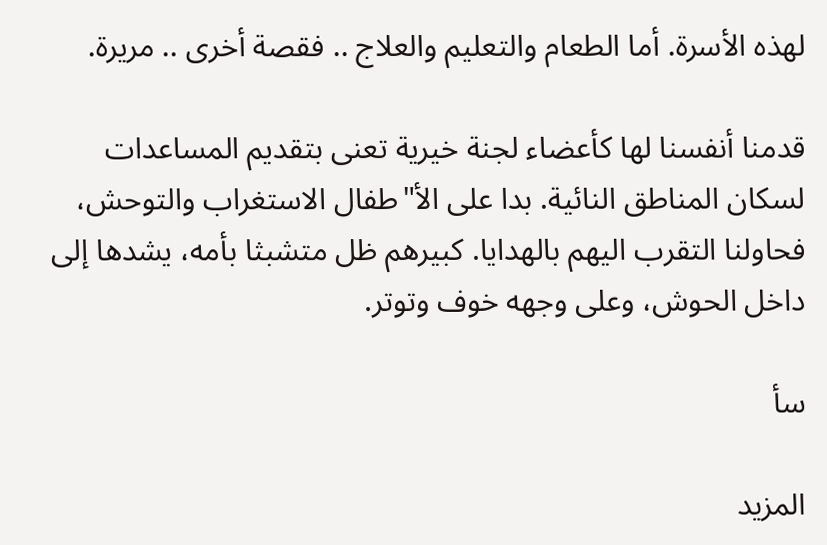لهذه الأسرة. أما الطعام والتعليم والعلاج .. فقصة أخرى .. مريرة.

قدمنا أنفسنا لها كأعضاء لجنة خيرية تعنى بتقديم المساعدات لسكان المناطق النائية. بدا على الأ"طفال الاستغراب والتوحش، فحاولنا التقرب اليهم بالهدايا. كبيرهم ظل متشبثا بأمه، يشدها إلى داخل الحوش، وعلى وجهه خوف وتوتر.

سأ

المزيد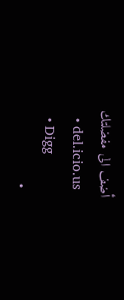أضف الى مفضلتك
  • del.icio.us
  • Digg
  •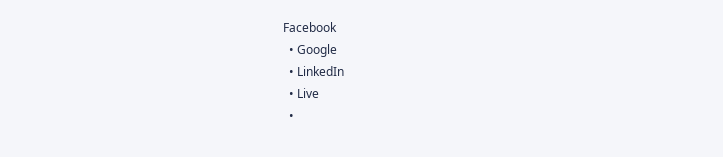Facebook
  • Google
  • LinkedIn
  • Live
  •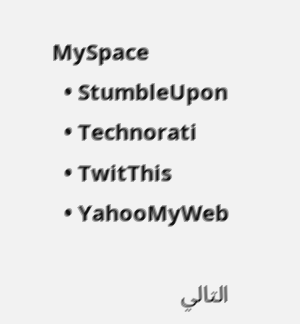MySpace
  • StumbleUpon
  • Technorati
  • TwitThis
  • YahooMyWeb

التالي